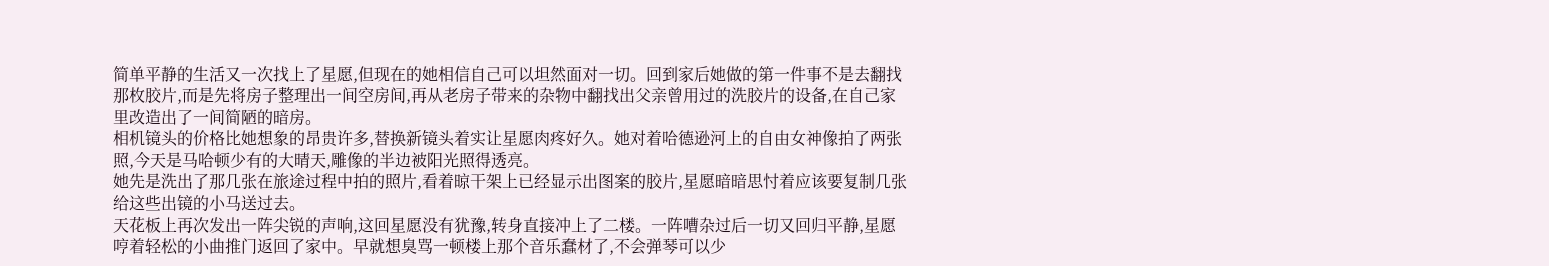简单平静的生活又一次找上了星愿,但现在的她相信自己可以坦然面对一切。回到家后她做的第一件事不是去翻找那枚胶片,而是先将房子整理出一间空房间,再从老房子带来的杂物中翻找出父亲曾用过的洗胶片的设备,在自己家里改造出了一间简陋的暗房。
相机镜头的价格比她想象的昂贵许多,替换新镜头着实让星愿肉疼好久。她对着哈德逊河上的自由女神像拍了两张照,今天是马哈顿少有的大晴天,雕像的半边被阳光照得透亮。
她先是洗出了那几张在旅途过程中拍的照片,看着晾干架上已经显示出图案的胶片,星愿暗暗思忖着应该要复制几张给这些出镜的小马送过去。
天花板上再次发出一阵尖锐的声响,这回星愿没有犹豫,转身直接冲上了二楼。一阵嘈杂过后一切又回归平静,星愿哼着轻松的小曲推门返回了家中。早就想臭骂一顿楼上那个音乐蠢材了,不会弹琴可以少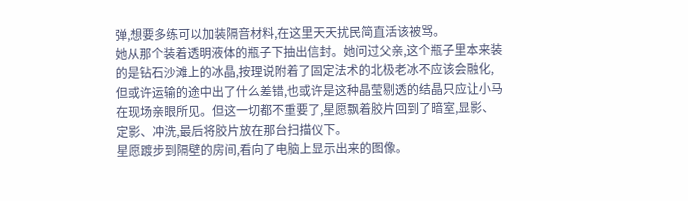弹,想要多练可以加装隔音材料,在这里天天扰民简直活该被骂。
她从那个装着透明液体的瓶子下抽出信封。她问过父亲,这个瓶子里本来装的是钻石沙滩上的冰晶,按理说附着了固定法术的北极老冰不应该会融化,但或许运输的途中出了什么差错,也或许是这种晶莹剔透的结晶只应让小马在现场亲眼所见。但这一切都不重要了,星愿飘着胶片回到了暗室,显影、定影、冲洗,最后将胶片放在那台扫描仪下。
星愿踱步到隔壁的房间,看向了电脑上显示出来的图像。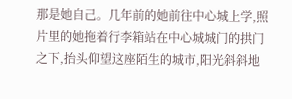那是她自己。几年前的她前往中心城上学,照片里的她拖着行李箱站在中心城城门的拱门之下,抬头仰望这座陌生的城市,阳光斜斜地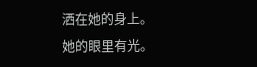洒在她的身上。
她的眼里有光。